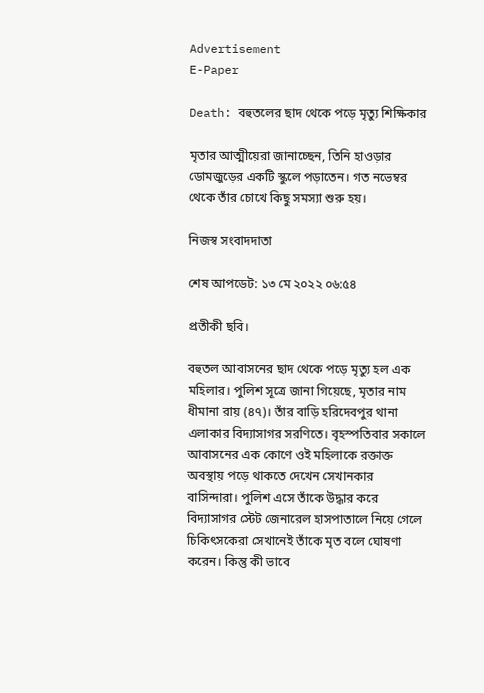Advertisement
E-Paper

Death: বহুতলের ছাদ থেকে পড়ে মৃত্যু শিক্ষিকার

মৃতার আত্মীয়েরা জানাচ্ছেন, তিনি হাওড়ার ডোমজুড়ের একটি স্কুলে পড়াতেন। গত নভেম্বর থেকে তাঁর চোখে কিছু সমস্যা শুরু হয়।

নিজস্ব সংবাদদাতা

শেষ আপডেট: ১৩ মে ২০২২ ০৬:৫৪

প্রতীকী ছবি।

বহুতল আবাসনের ছাদ থেকে পড়ে মৃত্যু হল এক মহিলার। পুলিশ সূত্রে জানা গিয়েছে, মৃতার নাম ধীমানা রায় (৪৭)। তাঁর বাড়ি হরিদেবপুর থানা এলাকার বিদ্যাসাগর সরণিতে। বৃহস্পতিবার সকালে আবাসনের এক কোণে ওই মহিলাকে রক্তাক্ত অবস্থায় পড়ে থাকতে দেখেন সেখানকার বাসিন্দারা। পুলিশ এসে তাঁকে উদ্ধার করে বিদ্যাসাগর স্টেট জেনারেল হাসপাতালে নিয়ে গেলে চিকিৎসকেরা সেখানেই তাঁকে মৃত বলে ঘোষণা করেন। কিন্তু কী ভাবে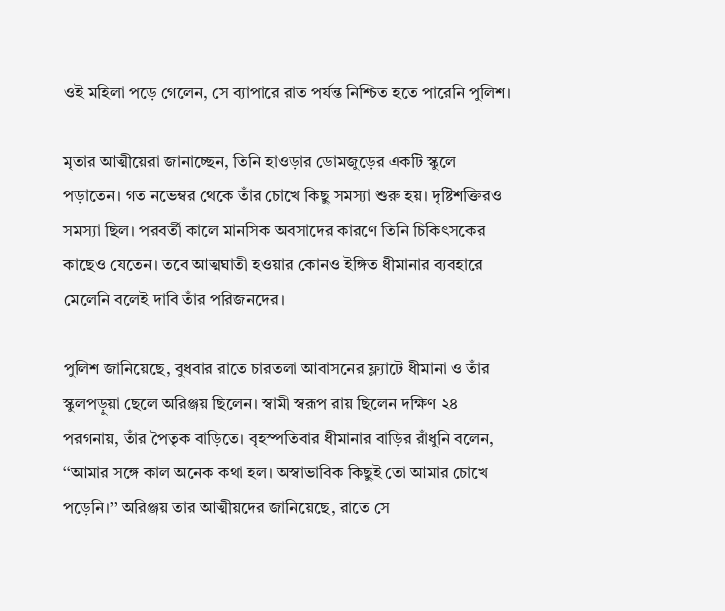ওই মহিলা পড়ে গেলেন, সে ব্যাপারে রাত পর্যন্ত নিশ্চিত হতে পারেনি পুলিশ।

মৃতার আত্মীয়েরা জানাচ্ছেন, তিনি হাওড়ার ডোমজুড়ের একটি স্কুলে পড়াতেন। গত নভেম্বর থেকে তাঁর চোখে কিছু সমস্যা শুরু হয়। দৃষ্টিশক্তিরও সমস্যা ছিল। পরবর্তী কালে মানসিক অবসাদের কারণে তিনি চিকিৎসকের কাছেও যেতেন। তবে আত্মঘাতী হওয়ার কোনও ইঙ্গিত ধীমানার ব্যবহারে মেলেনি বলেই দাবি তাঁর পরিজনদের।

পুলিশ জানিয়েছে, বুধবার রাতে চারতলা আবাসনের ফ্ল্যাটে ধীমানা ও তাঁর স্কুলপড়ুয়া ছেলে অরিঞ্জয় ছিলেন। স্বামী স্বরূপ রায় ছিলেন দক্ষিণ ২৪ পরগনায়, তাঁর পৈতৃক বাড়িতে। বৃহস্পতিবার ধীমানার বাড়ির রাঁধুনি বলেন, ‘‘আমার সঙ্গে কাল অনেক কথা হল। অস্বাভাবিক কিছুই তো আমার চোখে পড়েনি।’’ অরিঞ্জয় তার আত্মীয়দের জানিয়েছে, রাতে সে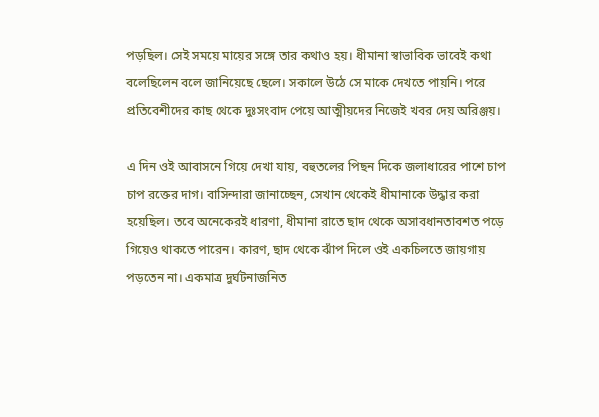পড়ছিল। সেই সময়ে মায়ের সঙ্গে তার কথাও হয়। ধীমানা স্বাভাবিক ভাবেই কথা বলেছিলেন বলে জানিয়েছে ছেলে। সকালে উঠে সে মাকে দেখতে পায়নি। পরে প্রতিবেশীদের কাছ থেকে দুঃসংবাদ পেয়ে আত্মীয়দের নিজেই খবর দেয় অরিঞ্জয়।

এ দিন ওই আবাসনে গিয়ে দেখা যায়, বহুতলের পিছন দিকে জলাধারের পাশে চাপ চাপ রক্তের দাগ। বাসিন্দারা জানাচ্ছেন, সেখান থেকেই ধীমানাকে উদ্ধার করা হয়েছিল। তবে অনেকেরই ধারণা, ধীমানা রাতে ছাদ থেকে অসাবধানতাবশত পড়ে গিয়েও থাকতে পারেন। কারণ, ছাদ থেকে ঝাঁপ দিলে ওই একচিলতে জায়গায় পড়তেন না। একমাত্র দুর্ঘটনাজনিত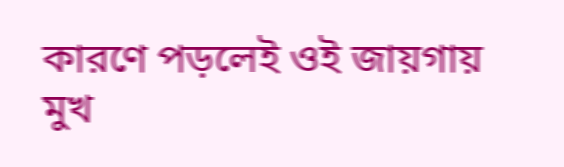কারণে পড়লেই ওই জায়গায় মুখ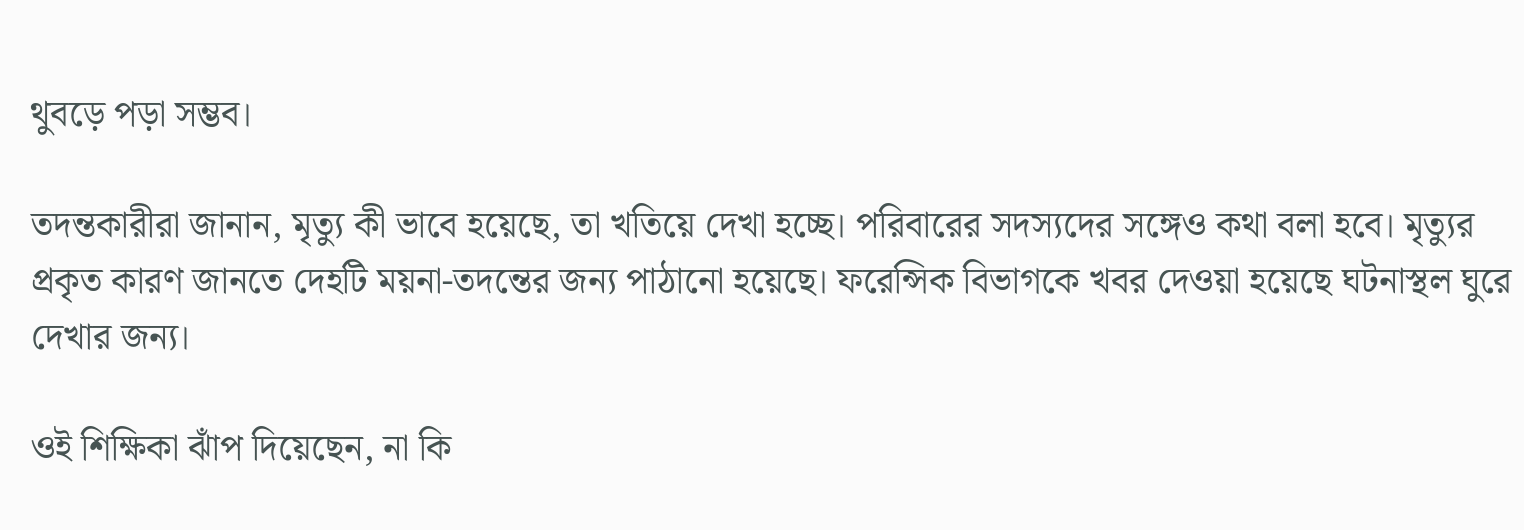থুবড়ে পড়া সম্ভব।

তদন্তকারীরা জানান, মৃত্যু কী ভাবে হয়েছে, তা খতিয়ে দেখা হচ্ছে। পরিবারের সদস্যদের সঙ্গেও কথা বলা হবে। মৃত্যুর প্রকৃত কারণ জানতে দেহটি ময়না-তদন্তের জন্য পাঠানো হয়েছে। ফরেন্সিক বিভাগকে খবর দেওয়া হয়েছে ঘটনাস্থল ঘুরে দেখার জন্য।

ওই শিক্ষিকা ঝাঁপ দিয়েছেন, না কি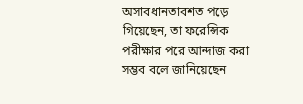অসাবধানতাবশত পড়ে গিয়েছেন, তা ফরেন্সিক পরীক্ষার পরে আন্দাজ করা সম্ভব বলে জানিয়েছেন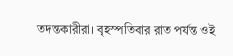তদন্তকারীরা। বৃহস্পতিবার রাত পর্যন্ত ওই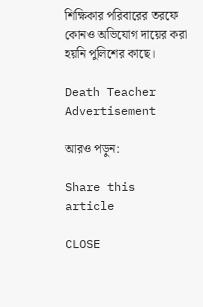শিক্ষিকার পরিবারের তরফে কোনও অভিযোগ দায়ের করা হয়নি পুলিশের কাছে।

Death Teacher
Advertisement

আরও পড়ুন:

Share this article

CLOSE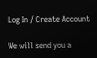Log In / Create Account

We will send you a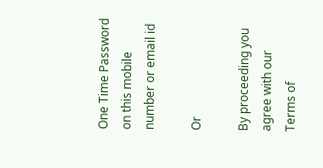One Time Password on this mobile number or email id

Or

By proceeding you agree with our Terms of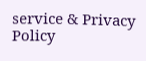service & Privacy Policy